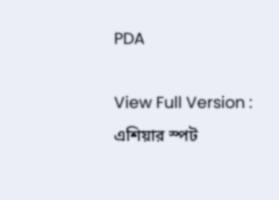PDA

View Full Version : এশিয়ার স্পট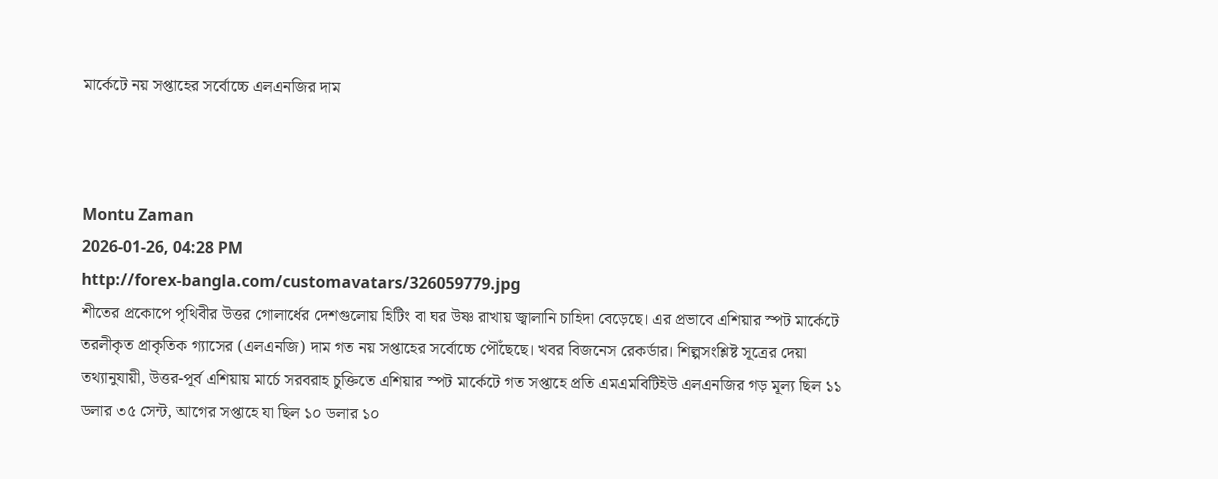মার্কেটে নয় সপ্তাহের সর্বোচ্চে এলএনজির দাম



Montu Zaman
2026-01-26, 04:28 PM
http://forex-bangla.com/customavatars/326059779.jpg
শীতের প্রকোপে পৃথিবীর উত্তর গোলার্ধের দেশগুলোয় হিটিং বা ঘর উষ্ণ রাখায় জ্বালানি চাহিদা বেড়েছে। এর প্রভাবে এশিয়ার স্পট মার্কেটে তরলীকৃত প্রাকৃতিক গ্যাসের (এলএনজি) দাম গত নয় সপ্তাহের সর্বোচ্চে পৌঁছেছে। খবর বিজনেস রেকর্ডার। শিল্পসংশ্লিষ্ট সূত্রের দেয়া তথ্যানুযায়ী, উত্তর-পূর্ব এশিয়ায় মার্চে সরবরাহ চুক্তিতে এশিয়ার স্পট মার্কেটে গত সপ্তাহে প্রতি এমএমবিটিইউ এলএনজির গড় মূল্য ছিল ১১ ডলার ৩৫ সেন্ট, আগের সপ্তাহে যা ছিল ১০ ডলার ১০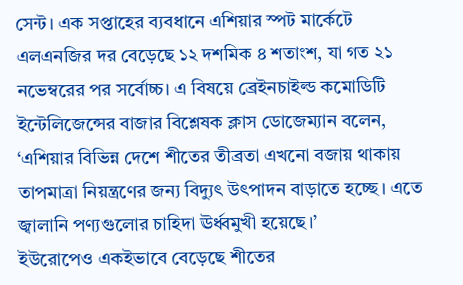সেন্ট। এক সপ্তাহের ব্যবধানে এশিয়ার স্পট মার্কেটে এলএনজির দর বেড়েছে ১২ দশমিক ৪ শতাংশ, যা গত ২১ নভেম্বরের পর সর্বোচ্চ। এ বিষয়ে ব্রেইনচাইল্ড কমোডিটি ইন্টেলিজেন্সের বাজার বিশ্লেষক ক্লাস ডোজেম্যান বলেন, ‘এশিয়ার বিভিন্ন দেশে শীতের তীব্রতা এখনো বজায় থাকায় তাপমাত্রা নিয়ন্ত্রণের জন্য বিদ্যুৎ উৎপাদন বাড়াতে হচ্ছে। এতে জ্বালানি পণ্যগুলোর চাহিদা ঊর্ধ্বমুখী হয়েছে।’
ইউরোপেও একইভাবে বেড়েছে শীতের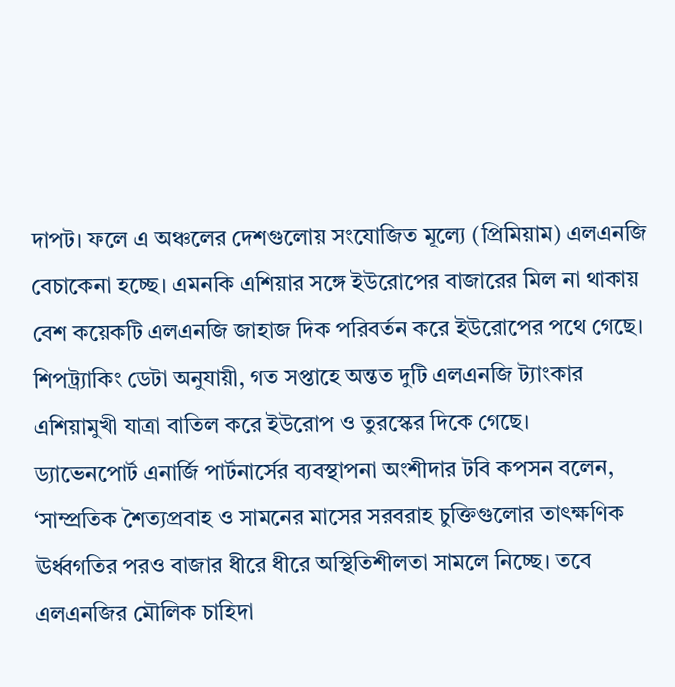দাপট। ফলে এ অঞ্চলের দেশগুলোয় সংযোজিত মূল্যে (প্রিমিয়াম) এলএনজি বেচাকেনা হচ্ছে। এমনকি এশিয়ার সঙ্গে ইউরোপের বাজারের মিল না থাকায় বেশ কয়েকটি এলএনজি জাহাজ দিক পরিবর্তন করে ইউরোপের পথে গেছে।
শিপট্র্যাকিং ডেটা অনুযায়ী, গত সপ্তাহে অন্তত দুটি এলএনজি ট্যাংকার এশিয়ামুখী যাত্রা বাতিল করে ইউরোপ ও তুরস্কের দিকে গেছে।
ড্যাভেনপোর্ট এনার্জি পার্টনার্সের ব্যবস্থাপনা অংশীদার টবি কপসন বলেন, ‘সাম্প্রতিক শৈত্যপ্রবাহ ও সামনের মাসের সরবরাহ চুক্তিগুলোর তাৎক্ষণিক ঊর্ধ্বগতির পরও বাজার ধীরে ধীরে অস্থিতিশীলতা সামলে নিচ্ছে। তবে এলএনজির মৌলিক চাহিদা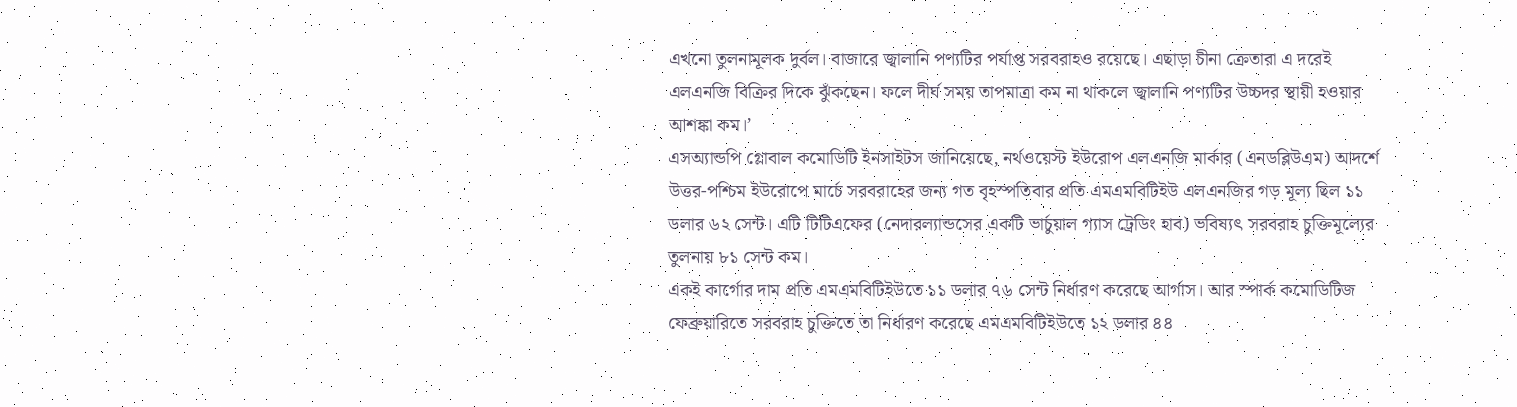এখনো তুলনামূলক দুর্বল। বাজারে জ্বালানি পণ্যটির পর্যাপ্ত সরবরাহও রয়েছে। এছাড়া চীনা ক্রেতারা এ দরেই এলএনজি বিক্রির দিকে ঝুঁকছেন। ফলে দীর্ঘ সময় তাপমাত্রা কম না থাকলে জ্বালানি পণ্যটির উচ্চদর স্থায়ী হওয়ার আশঙ্কা কম।’
এসঅ্যান্ডপি গ্লোবাল কমোডিটি ইনসাইটস জানিয়েছে, নর্থওয়েস্ট ইউরোপ এলএনজি মার্কার (এনডব্লিউএম) আদর্শে উত্তর-পশ্চিম ইউরোপে মার্চে সরবরাহের জন্য গত বৃহস্পতিবার প্রতি এমএমবিটিইউ এলএনজির গড় মূল্য ছিল ১১ ডলার ৬২ সেন্ট। এটি টিটিএফের (নেদারল্যান্ডসের একটি ভার্চুয়াল গ্যাস ট্রেডিং হাব) ভবিষ্যৎ সরবরাহ চুক্তিমূল্যের তুলনায় ৮১ সেন্ট কম।
একই কার্গোর দাম প্রতি এমএমবিটিইউতে ১১ ডলার ৭৬ সেন্ট নির্ধারণ করেছে আর্গাস। আর স্পার্ক কমোডিটিজ ফেব্রুয়ারিতে সরবরাহ চুক্তিতে তা নির্ধারণ করেছে এমএমবিটিইউতে ১২ ডলার ৪৪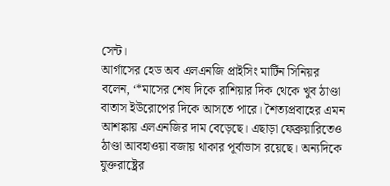সেন্ট।
আর্গাসের হেড অব এলএনজি প্রাইসিং মার্টিন সিনিয়র বলেন, ‘*মাসের শেষ দিকে রাশিয়ার দিক থেকে খুব ঠাণ্ডা বাতাস ইউরোপের দিকে আসতে পারে। শৈত্যপ্রবাহের এমন আশঙ্কায় এলএনজির দাম বেড়েছে। এছাড়া ফেব্রুয়ারিতেও ঠাণ্ডা আবহাওয়া বজায় থাকার পূর্বাভাস রয়েছে। অন্যদিকে যুক্তরাষ্ট্রের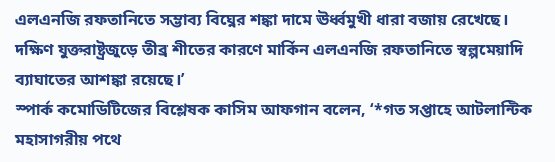এলএনজি রফতানিতে সম্ভাব্য বিঘ্নের শঙ্কা দামে ঊর্ধ্বমুখী ধারা বজায় রেখেছে। দক্ষিণ যুক্তরাষ্ট্রজুড়ে তীব্র শীতের কারণে মার্কিন এলএনজি রফতানিতে স্বল্পমেয়াদি ব্যাঘাতের আশঙ্কা রয়েছে।’
স্পার্ক কমোডিটিজের বিশ্লেষক কাসিম আফগান বলেন, ‘*গত সপ্তাহে আটলান্টিক মহাসাগরীয় পথে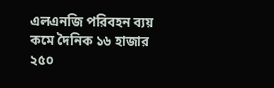এলএনজি পরিবহন ব্যয় কমে দৈনিক ১৬ হাজার ২৫০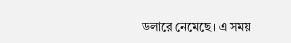ডলারে নেমেছে। এ সময়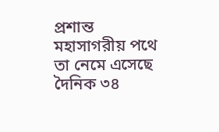প্রশান্ত মহাসাগরীয় পথে তা নেমে এসেছে দৈনিক ৩৪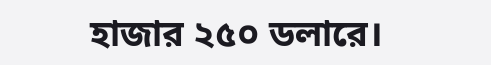হাজার ২৫০ ডলারে।